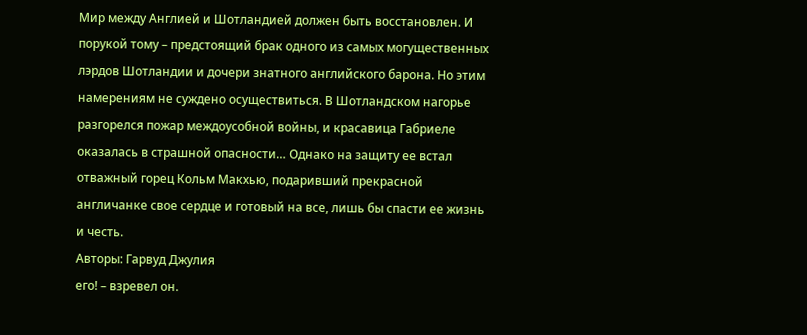Мир между Англией и Шотландией должен быть восстановлен. И порукой тому – предстоящий брак одного из самых могущественных лэрдов Шотландии и дочери знатного английского барона. Но этим намерениям не суждено осуществиться. В Шотландском нагорье разгорелся пожар междоусобной войны, и красавица Габриеле оказалась в страшной опасности… Однако на защиту ее встал отважный горец Кольм Макхью, подаривший прекрасной англичанке свое сердце и готовый на все, лишь бы спасти ее жизнь и честь.
Авторы: Гарвуд Джулия
его! – взревел он.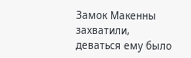Замок Макенны захватили, деваться ему было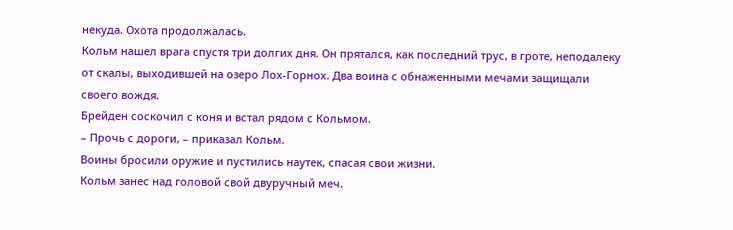некуда. Охота продолжалась.
Кольм нашел врага спустя три долгих дня. Он прятался, как последний трус, в гроте, неподалеку от скалы, выходившей на озеро Лох-Горнох. Два воина с обнаженными мечами защищали своего вождя.
Брейден соскочил с коня и встал рядом с Кольмом.
– Прочь с дороги, – приказал Кольм.
Воины бросили оружие и пустились наутек, спасая свои жизни.
Кольм занес над головой свой двуручный меч.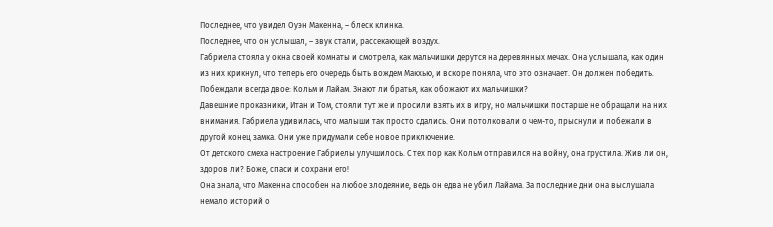Последнее, что увидел Оуэн Макенна, – блеск клинка.
Последнее, что он услышал, – звук стали, рассекающей воздух.
Габриела стояла у окна своей комнаты и смотрела, как мальчишки дерутся на деревянных мечах. Она услышала, как один из них крикнул, что теперь его очередь быть вождем Макхью, и вскоре поняла, что это означает. Он должен победить. Побеждали всегда двое: Кольм и Лайам. Знают ли братья, как обожают их мальчишки?
Давешние проказники, Итан и Том, стояли тут же и просили взять их в игру, но мальчишки постарше не обращали на них внимания. Габриела удивилась, что малыши так просто сдались. Они потолковали о чем-то, прыснули и побежали в другой конец замка. Они уже придумали себе новое приключение.
От детского смеха настроение Габриелы улучшилось. С тех пор как Кольм отправился на войну, она грустила. Жив ли он, здоров ли? Боже, спаси и сохрани его!
Она знала, что Макенна способен на любое злодеяние, ведь он едва не убил Лайама. За последние дни она выслушала немало историй о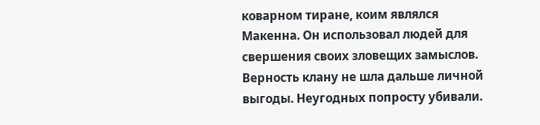коварном тиране, коим являлся Макенна. Он использовал людей для свершения своих зловещих замыслов. Верность клану не шла дальше личной выгоды. Неугодных попросту убивали.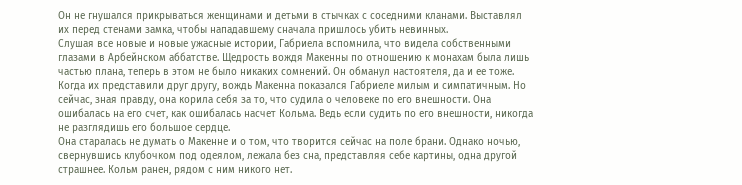Он не гнушался прикрываться женщинами и детьми в стычках с соседними кланами. Выставлял их перед стенами замка, чтобы нападавшему сначала пришлось убить невинных.
Слушая все новые и новые ужасные истории, Габриела вспомнила, что видела собственными глазами в Арбейнском аббатстве. Щедрость вождя Макенны по отношению к монахам была лишь частью плана, теперь в этом не было никаких сомнений. Он обманул настоятеля, да и ее тоже. Когда их представили друг другу, вождь Макенна показался Габриеле милым и симпатичным. Но сейчас, зная правду, она корила себя за то, что судила о человеке по его внешности. Она ошибалась на его счет, как ошибалась насчет Кольма. Ведь если судить по его внешности, никогда не разглядишь его большое сердце.
Она старалась не думать о Макенне и о том, что творится сейчас на поле брани. Однако ночью, свернувшись клубочком под одеялом, лежала без сна, представляя себе картины, одна другой страшнее. Кольм ранен, рядом с ним никого нет.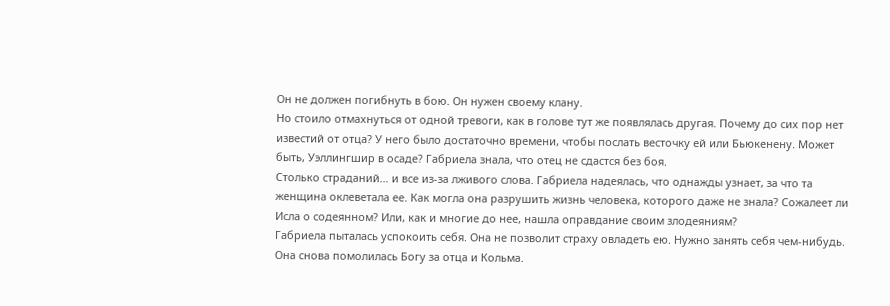Он не должен погибнуть в бою. Он нужен своему клану.
Но стоило отмахнуться от одной тревоги, как в голове тут же появлялась другая. Почему до сих пор нет известий от отца? У него было достаточно времени, чтобы послать весточку ей или Бьюкенену. Может быть, Уэллингшир в осаде? Габриела знала, что отец не сдастся без боя.
Столько страданий… и все из-за лживого слова. Габриела надеялась, что однажды узнает, за что та женщина оклеветала ее. Как могла она разрушить жизнь человека, которого даже не знала? Сожалеет ли Исла о содеянном? Или, как и многие до нее, нашла оправдание своим злодеяниям?
Габриела пыталась успокоить себя. Она не позволит страху овладеть ею. Нужно занять себя чем-нибудь.
Она снова помолилась Богу за отца и Кольма.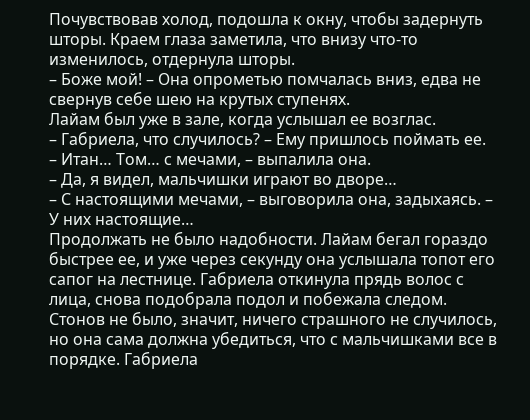Почувствовав холод, подошла к окну, чтобы задернуть шторы. Краем глаза заметила, что внизу что-то изменилось, отдернула шторы.
– Боже мой! – Она опрометью помчалась вниз, едва не свернув себе шею на крутых ступенях.
Лайам был уже в зале, когда услышал ее возглас.
– Габриела, что случилось? – Ему пришлось поймать ее.
– Итан… Том… с мечами, – выпалила она.
– Да, я видел, мальчишки играют во дворе…
– С настоящими мечами, – выговорила она, задыхаясь. – У них настоящие…
Продолжать не было надобности. Лайам бегал гораздо быстрее ее, и уже через секунду она услышала топот его сапог на лестнице. Габриела откинула прядь волос с лица, снова подобрала подол и побежала следом.
Стонов не было, значит, ничего страшного не случилось, но она сама должна убедиться, что с мальчишками все в порядке. Габриела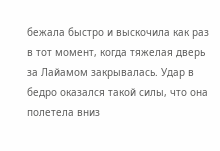бежала быстро и выскочила как раз в тот момент, когда тяжелая дверь за Лайамом закрывалась. Удар в бедро оказался такой силы, что она полетела вниз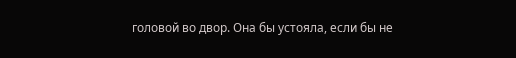головой во двор. Она бы устояла, если бы не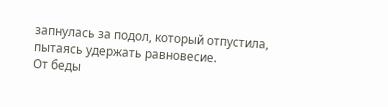запнулась за подол, который отпустила, пытаясь удержать равновесие.
От беды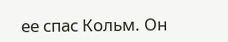ее спас Кольм. Он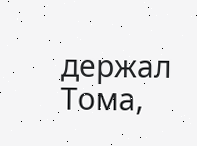держал Тома,